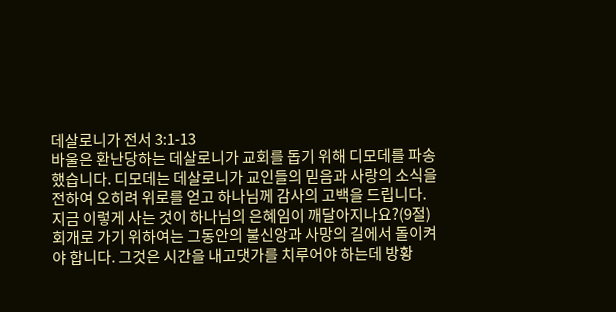데살로니가 전서 3:1-13
바울은 환난당하는 데살로니가 교회를 돕기 위해 디모데를 파송했습니다. 디모데는 데살로니가 교인들의 믿음과 사랑의 소식을 전하여 오히려 위로를 얻고 하나님께 감사의 고백을 드립니다.
지금 이렇게 사는 것이 하나님의 은혜임이 깨달아지나요?(9절)
회개로 가기 위하여는 그동안의 불신앙과 사망의 길에서 돌이켜야 합니다. 그것은 시간을 내고댓가를 치루어야 하는데 방황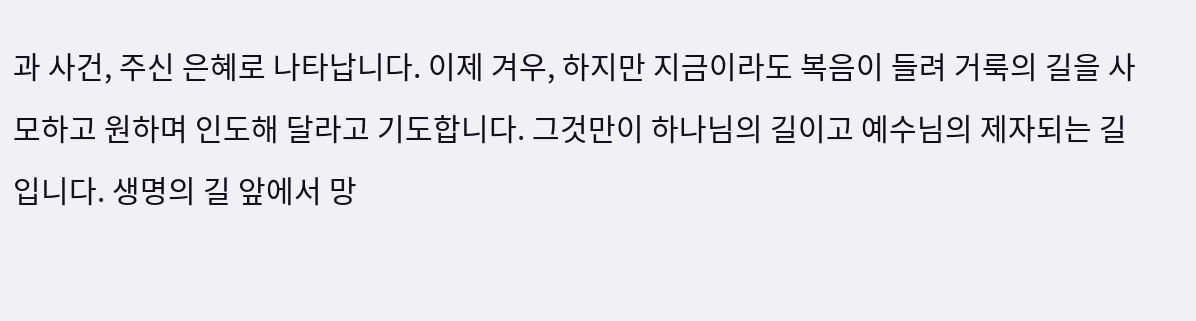과 사건, 주신 은혜로 나타납니다. 이제 겨우, 하지만 지금이라도 복음이 들려 거룩의 길을 사모하고 원하며 인도해 달라고 기도합니다. 그것만이 하나님의 길이고 예수님의 제자되는 길입니다. 생명의 길 앞에서 망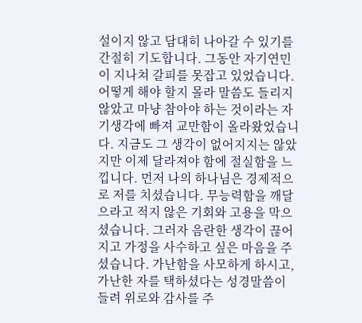설이지 않고 담대히 나아갈 수 있기를 간절히 기도합니다. 그동안 자기연민이 지나쳐 갈피를 못잡고 있었습니다. 어떻게 해야 할지 몰라 말씀도 들리지 않았고 마냥 참아야 하는 것이라는 자기생각에 빠져 교만함이 올라왔었습니다. 지금도 그 생각이 없어지지는 않았지만 이제 달라져야 함에 절실함을 느낍니다. 먼저 나의 하나님은 경제적으로 저를 치셨습니다. 무능력함을 깨달으라고 적지 않은 기회와 고용을 막으셨습니다. 그러자 음란한 생각이 끊어지고 가정을 사수하고 싶은 마음을 주셨습니다. 가난함을 사모하게 하시고, 가난한 자를 택하셨다는 성경말씀이 들려 위로와 감사를 주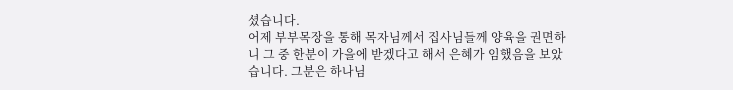셨습니다.
어제 부부목장을 통해 목자님께서 집사님들께 양육을 권면하니 그 중 한분이 가을에 받겠다고 해서 은혜가 임했음을 보았습니다. 그분은 하나님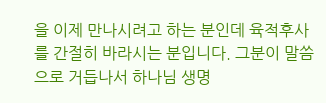을 이제 만나시려고 하는 분인데 육적후사를 간절히 바라시는 분입니다. 그분이 말씀으로 거듭나서 하나님 생명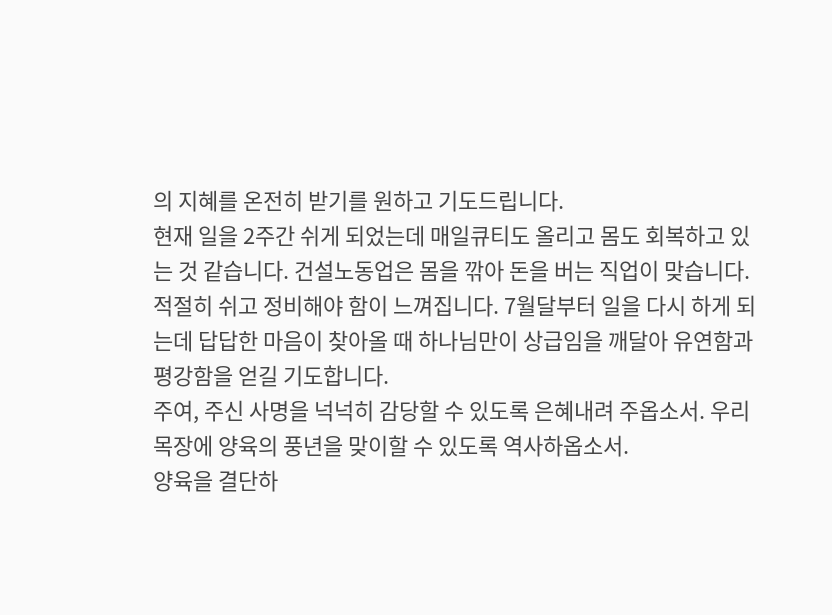의 지혜를 온전히 받기를 원하고 기도드립니다.
현재 일을 2주간 쉬게 되었는데 매일큐티도 올리고 몸도 회복하고 있는 것 같습니다. 건설노동업은 몸을 깎아 돈을 버는 직업이 맞습니다. 적절히 쉬고 정비해야 함이 느껴집니다. 7월달부터 일을 다시 하게 되는데 답답한 마음이 찾아올 때 하나님만이 상급임을 깨달아 유연함과 평강함을 얻길 기도합니다.
주여, 주신 사명을 넉넉히 감당할 수 있도록 은혜내려 주옵소서. 우리목장에 양육의 풍년을 맞이할 수 있도록 역사하옵소서.
양육을 결단하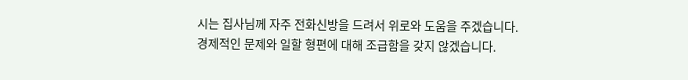시는 집사님께 자주 전화신방을 드려서 위로와 도움을 주겠습니다.
경제적인 문제와 일할 형편에 대해 조급함을 갖지 않겠습니다.